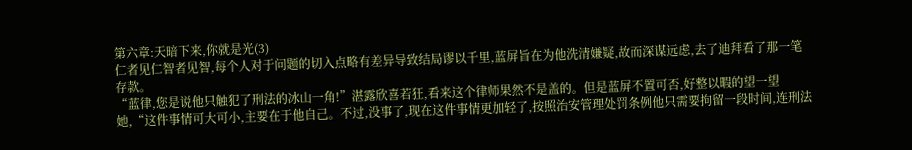第六章:天暗下来,你就是光(3)
仁者见仁智者见智,每个人对于问题的切入点略有差异导致结局谬以千里,蓝屏旨在为他洗清嫌疑,故而深谋远虑,去了迪拜看了那一笔存款。
“蓝律,您是说他只触犯了刑法的冰山一角!”湛露欣喜若狂,看来这个律师果然不是盖的。但是蓝屏不置可否,好整以暇的望一望她,“这件事情可大可小,主要在于他自己。不过,没事了,现在这件事情更加轻了,按照治安管理处罚条例他只需要拘留一段时间,连刑法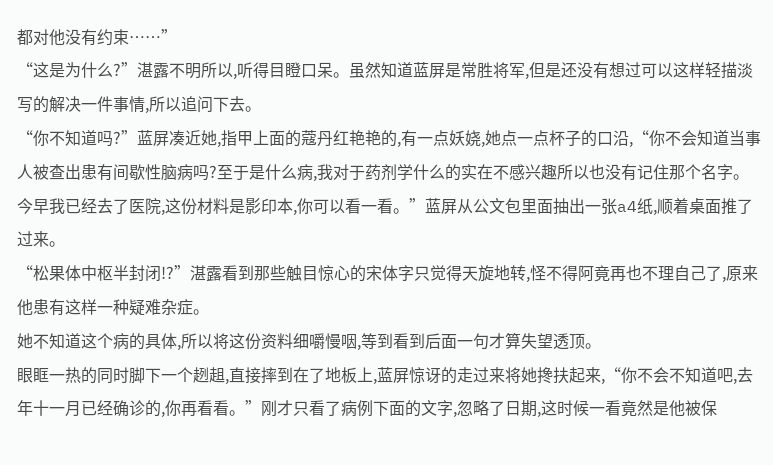都对他没有约束……”
“这是为什么?”湛露不明所以,听得目瞪口呆。虽然知道蓝屏是常胜将军,但是还没有想过可以这样轻描淡写的解决一件事情,所以追问下去。
“你不知道吗?”蓝屏凑近她,指甲上面的蔻丹红艳艳的,有一点妖娆,她点一点杯子的口沿,“你不会知道当事人被查出患有间歇性脑病吗?至于是什么病,我对于药剂学什么的实在不感兴趣所以也没有记住那个名字。今早我已经去了医院,这份材料是影印本,你可以看一看。”蓝屏从公文包里面抽出一张a4纸,顺着桌面推了过来。
“松果体中枢半封闭!?”湛露看到那些触目惊心的宋体字只觉得天旋地转,怪不得阿竟再也不理自己了,原来他患有这样一种疑难杂症。
她不知道这个病的具体,所以将这份资料细嚼慢咽,等到看到后面一句才算失望透顶。
眼眶一热的同时脚下一个趔趄,直接摔到在了地板上,蓝屏惊讶的走过来将她搀扶起来,“你不会不知道吧,去年十一月已经确诊的,你再看看。”刚才只看了病例下面的文字,忽略了日期,这时候一看竟然是他被保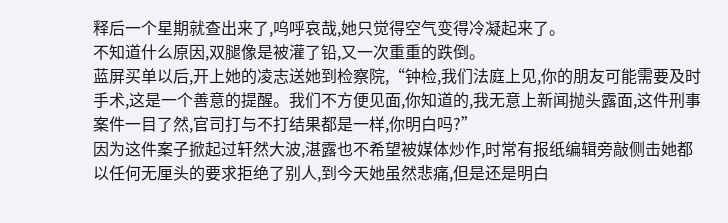释后一个星期就查出来了,呜呼哀哉,她只觉得空气变得冷凝起来了。
不知道什么原因,双腿像是被灌了铅,又一次重重的跌倒。
蓝屏买单以后,开上她的凌志送她到检察院,“钟检,我们法庭上见,你的朋友可能需要及时手术,这是一个善意的提醒。我们不方便见面,你知道的,我无意上新闻抛头露面,这件刑事案件一目了然,官司打与不打结果都是一样,你明白吗?”
因为这件案子掀起过轩然大波,湛露也不希望被媒体炒作,时常有报纸编辑旁敲侧击她都以任何无厘头的要求拒绝了别人,到今天她虽然悲痛,但是还是明白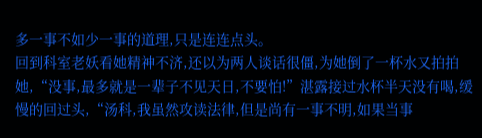多一事不如少一事的道理,只是连连点头。
回到科室老妖看她精神不济,还以为两人谈话很僵,为她倒了一杯水又拍拍她,“没事,最多就是一辈子不见天日,不要怕!”湛露接过水杯半天没有喝,缓慢的回过头,“汤科,我虽然攻读法律,但是尚有一事不明,如果当事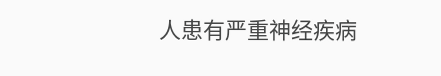人患有严重神经疾病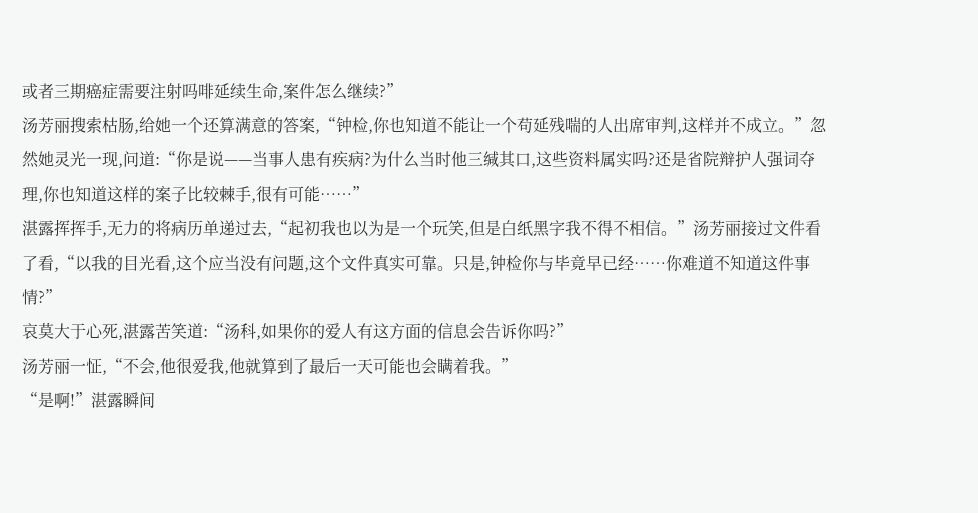或者三期癌症需要注射吗啡延续生命,案件怎么继续?”
汤芳丽搜索枯肠,给她一个还算满意的答案,“钟检,你也知道不能让一个苟延残喘的人出席审判,这样并不成立。”忽然她灵光一现,问道:“你是说——当事人患有疾病?为什么当时他三缄其口,这些资料属实吗?还是省院辩护人强词夺理,你也知道这样的案子比较棘手,很有可能……”
湛露挥挥手,无力的将病历单递过去,“起初我也以为是一个玩笑,但是白纸黑字我不得不相信。”汤芳丽接过文件看了看,“以我的目光看,这个应当没有问题,这个文件真实可靠。只是,钟检你与毕竟早已经……你难道不知道这件事情?”
哀莫大于心死,湛露苦笑道:“汤科,如果你的爱人有这方面的信息会告诉你吗?”
汤芳丽一怔,“不会,他很爱我,他就算到了最后一天可能也会瞒着我。”
“是啊!”湛露瞬间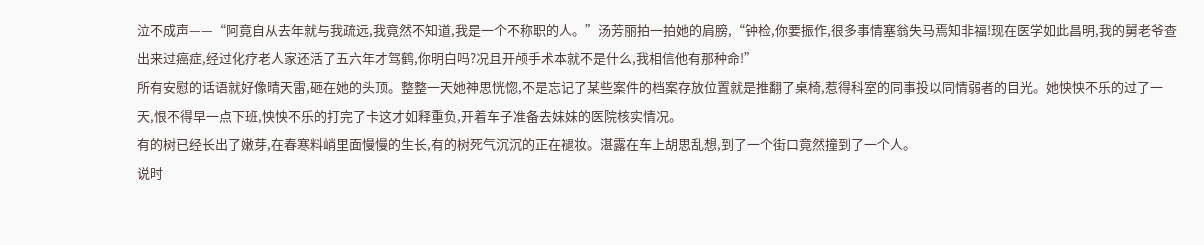泣不成声——“阿竟自从去年就与我疏远,我竟然不知道,我是一个不称职的人。”汤芳丽拍一拍她的肩膀,“钟检,你要振作,很多事情塞翁失马焉知非福!现在医学如此昌明,我的舅老爷查出来过癌症,经过化疗老人家还活了五六年才驾鹤,你明白吗?况且开颅手术本就不是什么,我相信他有那种命!”
所有安慰的话语就好像晴天雷,砸在她的头顶。整整一天她神思恍惚,不是忘记了某些案件的档案存放位置就是推翻了桌椅,惹得科室的同事投以同情弱者的目光。她怏怏不乐的过了一天,恨不得早一点下班,怏怏不乐的打完了卡这才如释重负,开着车子准备去妹妹的医院核实情况。
有的树已经长出了嫩芽,在春寒料峭里面慢慢的生长,有的树死气沉沉的正在褪妆。湛露在车上胡思乱想,到了一个街口竟然撞到了一个人。
说时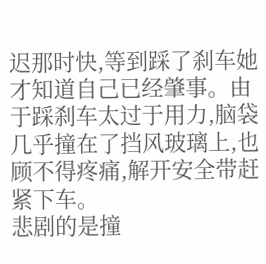迟那时快,等到踩了刹车她才知道自己已经肇事。由于踩刹车太过于用力,脑袋几乎撞在了挡风玻璃上,也顾不得疼痛,解开安全带赶紧下车。
悲剧的是撞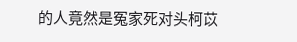的人竟然是冤家死对头柯苡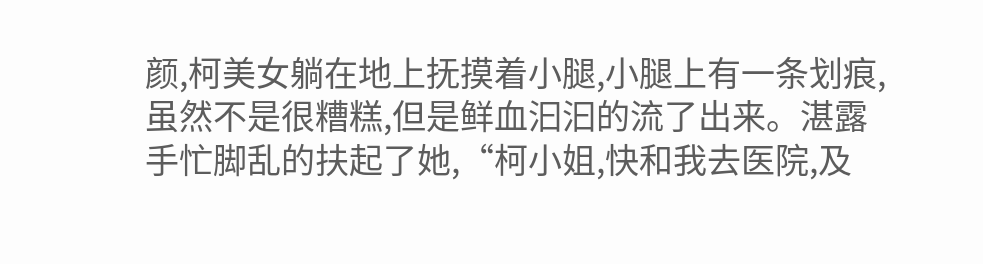颜,柯美女躺在地上抚摸着小腿,小腿上有一条划痕,虽然不是很糟糕,但是鲜血汩汩的流了出来。湛露手忙脚乱的扶起了她,“柯小姐,快和我去医院,及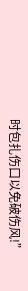时包扎伤口以免破伤风!”